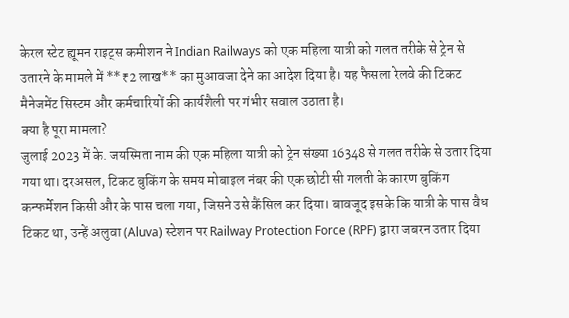केरल स्टेट ह्यूमन राइट्स कमीशन ने Indian Railways को एक महिला यात्री को गलत तरीके से ट्रेन से उतारने के मामले में **₹2 लाख** का मुआवजा देने का आदेश दिया है। यह फैसला रेलवे की टिकट मैनेजमेंट सिस्टम और कर्मचारियों की कार्यशैली पर गंभीर सवाल उठाता है।
क्या है पूरा मामला?
जुलाई 2023 में के. जयस्मिता नाम की एक महिला यात्री को ट्रेन संख्या 16348 से गलत तरीके से उतार दिया गया था। दरअसल, टिकट बुकिंग के समय मोबाइल नंबर की एक छोटी सी गलती के कारण बुकिंग कन्फर्मेशन किसी और के पास चला गया, जिसने उसे कैंसिल कर दिया। बावजूद इसके कि यात्री के पास वैध टिकट था, उन्हें अलुवा (Aluva) स्टेशन पर Railway Protection Force (RPF) द्वारा जबरन उतार दिया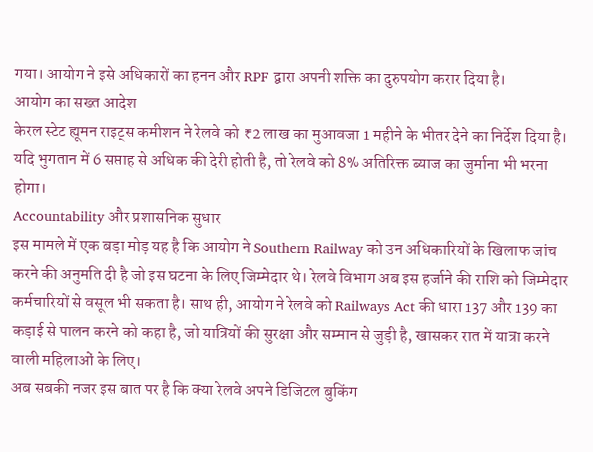गया। आयोग ने इसे अधिकारों का हनन और RPF द्वारा अपनी शक्ति का दुरुपयोग करार दिया है।
आयोग का सख्त आदेश
केरल स्टेट ह्यूमन राइट्स कमीशन ने रेलवे को ₹2 लाख का मुआवजा 1 महीने के भीतर देने का निर्देश दिया है। यदि भुगतान में 6 सप्ताह से अधिक की देरी होती है, तो रेलवे को 8% अतिरिक्त ब्याज का जुर्माना भी भरना होगा।
Accountability और प्रशासनिक सुधार
इस मामले में एक बड़ा मोड़ यह है कि आयोग ने Southern Railway को उन अधिकारियों के खिलाफ जांच करने की अनुमति दी है जो इस घटना के लिए जिम्मेदार थे। रेलवे विभाग अब इस हर्जाने की राशि को जिम्मेदार कर्मचारियों से वसूल भी सकता है। साथ ही, आयोग ने रेलवे को Railways Act की धारा 137 और 139 का कड़ाई से पालन करने को कहा है, जो यात्रियों की सुरक्षा और सम्मान से जुड़ी है, खासकर रात में यात्रा करने वाली महिलाओं के लिए।
अब सबकी नजर इस बात पर है कि क्या रेलवे अपने डिजिटल बुकिंग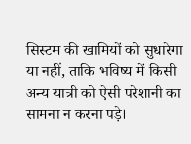सिस्टम की खामियों को सुधारेगा या नहीं, ताकि भविष्य में किसी अन्य यात्री को ऐसी परेशानी का सामना न करना पड़े।